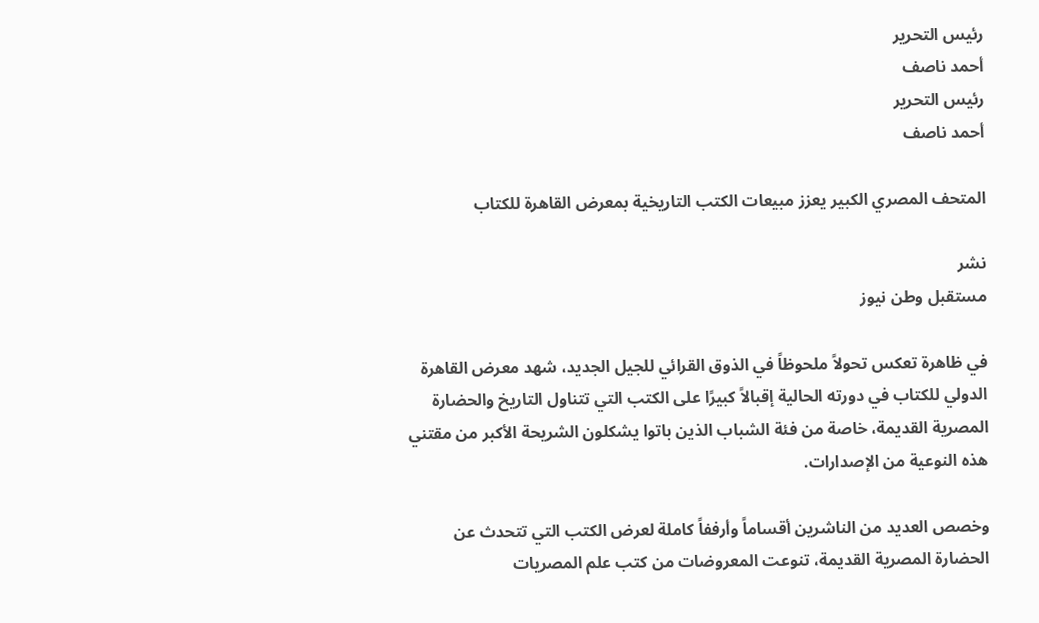رئيس التحرير
أحمد ناصف
رئيس التحرير
أحمد ناصف

المتحف المصري الكبير يعزز مبيعات الكتب التاريخية بمعرض القاهرة للكتاب

نشر
مستقبل وطن نيوز

في ظاهرة تعكس تحولاً ملحوظاً في الذوق القرائي للجيل الجديد، شهد معرض القاهرة الدولي للكتاب في دورته الحالية إقبالاً كبيرًا على الكتب التي تتناول التاريخ والحضارة المصرية القديمة، خاصة من فئة الشباب الذين باتوا يشكلون الشريحة الأكبر من مقتني هذه النوعية من الإصدارات.

وخصص العديد من الناشرين أقساماً وأرففاً كاملة لعرض الكتب التي تتحدث عن الحضارة المصرية القديمة، تنوعت المعروضات من كتب علم المصريات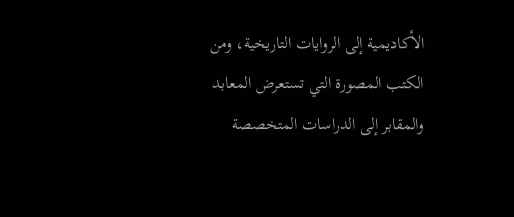الأكاديمية إلى الروايات التاريخية، ومن الكتب المصورة التي تستعرض المعابد والمقابر إلى الدراسات المتخصصة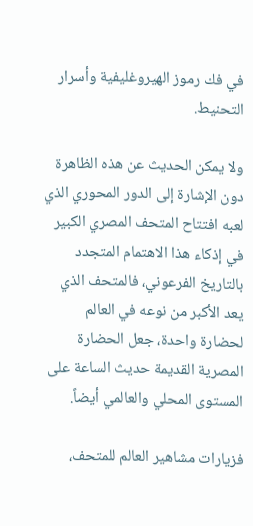في فك رموز الهيروغليفية وأسرار التحنيط.

ولا يمكن الحديث عن هذه الظاهرة دون الإشارة إلى الدور المحوري الذي لعبه افتتاح المتحف المصري الكبير في إذكاء هذا الاهتمام المتجدد بالتاريخ الفرعوني، فالمتحف الذي يعد الأكبر من نوعه في العالم لحضارة واحدة، جعل الحضارة المصرية القديمة حديث الساعة على المستوى المحلي والعالمي أيضاً.

فزيارات مشاهير العالم للمتحف،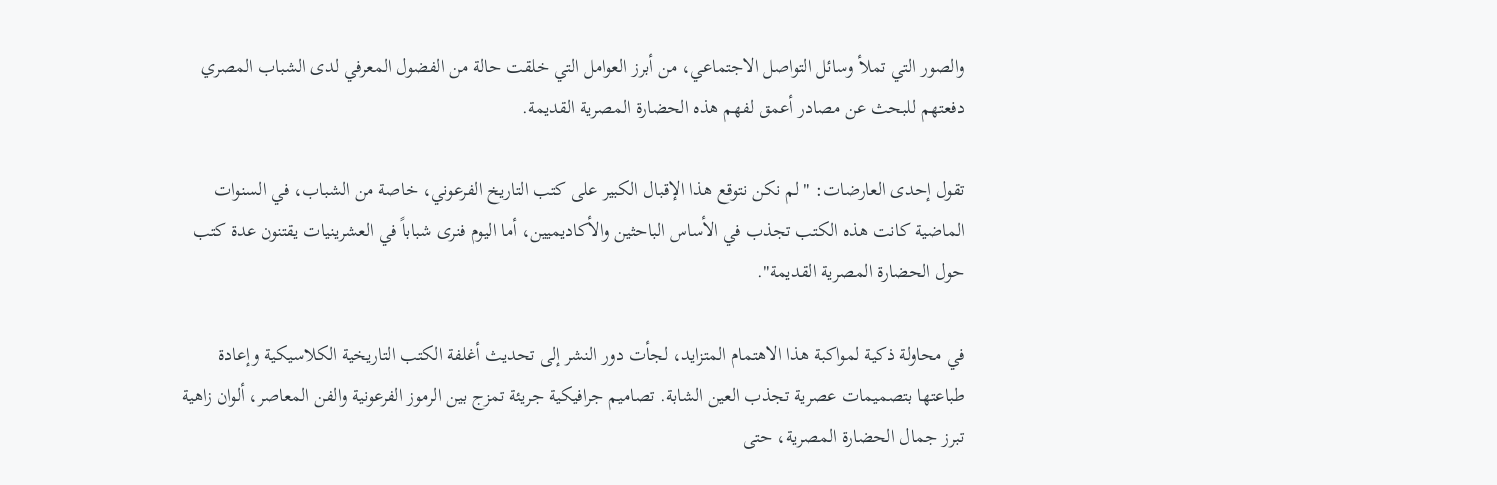والصور التي تملأ وسائل التواصل الاجتماعي، من أبرز العوامل التي خلقت حالة من الفضول المعرفي لدى الشباب المصري دفعتهم للبحث عن مصادر أعمق لفهم هذه الحضارة المصرية القديمة.

تقول إحدى العارضات: "لم نكن نتوقع هذا الإقبال الكبير على كتب التاريخ الفرعوني، خاصة من الشباب، في السنوات الماضية كانت هذه الكتب تجذب في الأساس الباحثين والأكاديميين، أما اليوم فنرى شباباً في العشرينيات يقتنون عدة كتب حول الحضارة المصرية القديمة".

في محاولة ذكية لمواكبة هذا الاهتمام المتزايد، لجأت دور النشر إلى تحديث أغلفة الكتب التاريخية الكلاسيكية وإعادة طباعتها بتصميمات عصرية تجذب العين الشابة. تصاميم جرافيكية جريئة تمزج بين الرموز الفرعونية والفن المعاصر، ألوان زاهية تبرز جمال الحضارة المصرية، حتى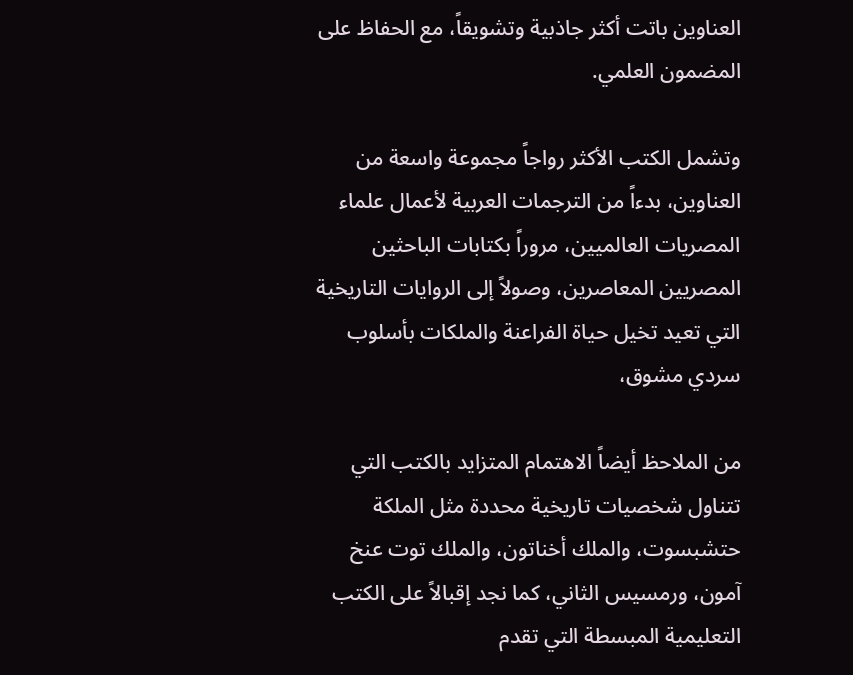العناوين باتت أكثر جاذبية وتشويقاً، مع الحفاظ على المضمون العلمي.

وتشمل الكتب الأكثر رواجاً مجموعة واسعة من العناوين، بدءاً من الترجمات العربية لأعمال علماء المصريات العالميين، مروراً بكتابات الباحثين المصريين المعاصرين، وصولاً إلى الروايات التاريخية التي تعيد تخيل حياة الفراعنة والملكات بأسلوب سردي مشوق،

من الملاحظ أيضاً الاهتمام المتزايد بالكتب التي تتناول شخصيات تاريخية محددة مثل الملكة حتشبسوت، والملك أخناتون، والملك توت عنخ آمون، ورمسيس الثاني، كما نجد إقبالاً على الكتب التعليمية المبسطة التي تقدم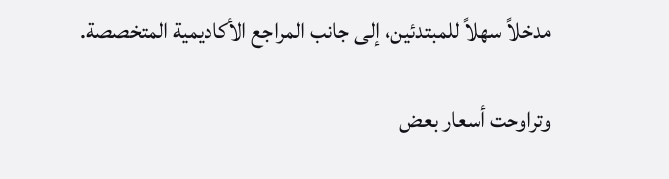مدخلاً سهلاً للمبتدئين، إلى جانب المراجع الأكاديمية المتخصصة.

وتراوحت أسعار بعض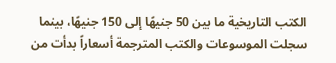الكتب التاريخية ما بين 50 جنيهًا إلى 150 جنيهًا، بينما سجلت الموسوعات والكتب المترجمة أسعاراً بدأت من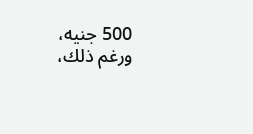500 جنيه، ورغم ذلك،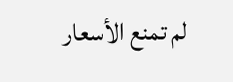لم تمنع الأسعار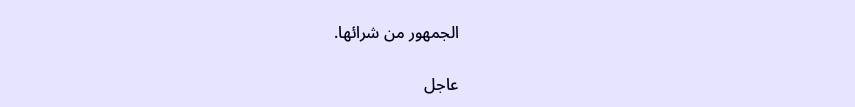الجمهور من شرائها.

عاجل